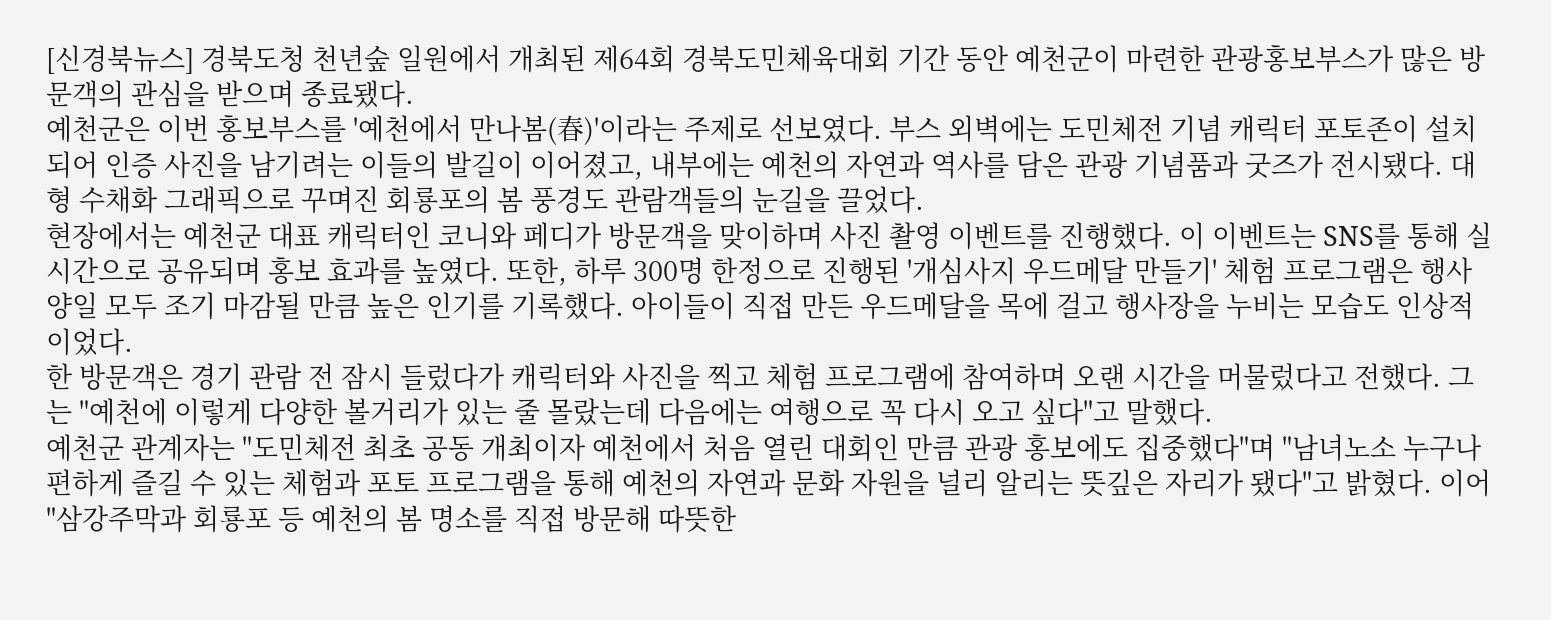[신경북뉴스] 경북도청 천년숲 일원에서 개최된 제64회 경북도민체육대회 기간 동안 예천군이 마련한 관광홍보부스가 많은 방문객의 관심을 받으며 종료됐다.
예천군은 이번 홍보부스를 '예천에서 만나봄(春)'이라는 주제로 선보였다. 부스 외벽에는 도민체전 기념 캐릭터 포토존이 설치되어 인증 사진을 남기려는 이들의 발길이 이어졌고, 내부에는 예천의 자연과 역사를 담은 관광 기념품과 굿즈가 전시됐다. 대형 수채화 그래픽으로 꾸며진 회룡포의 봄 풍경도 관람객들의 눈길을 끌었다.
현장에서는 예천군 대표 캐릭터인 코니와 페디가 방문객을 맞이하며 사진 촬영 이벤트를 진행했다. 이 이벤트는 SNS를 통해 실시간으로 공유되며 홍보 효과를 높였다. 또한, 하루 300명 한정으로 진행된 '개심사지 우드메달 만들기' 체험 프로그램은 행사 양일 모두 조기 마감될 만큼 높은 인기를 기록했다. 아이들이 직접 만든 우드메달을 목에 걸고 행사장을 누비는 모습도 인상적이었다.
한 방문객은 경기 관람 전 잠시 들렀다가 캐릭터와 사진을 찍고 체험 프로그램에 참여하며 오랜 시간을 머물렀다고 전했다. 그는 "예천에 이렇게 다양한 볼거리가 있는 줄 몰랐는데 다음에는 여행으로 꼭 다시 오고 싶다"고 말했다.
예천군 관계자는 "도민체전 최초 공동 개최이자 예천에서 처음 열린 대회인 만큼 관광 홍보에도 집중했다"며 "남녀노소 누구나 편하게 즐길 수 있는 체험과 포토 프로그램을 통해 예천의 자연과 문화 자원을 널리 알리는 뜻깊은 자리가 됐다"고 밝혔다. 이어 "삼강주막과 회룡포 등 예천의 봄 명소를 직접 방문해 따뜻한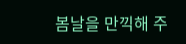봄날을 만끽해 주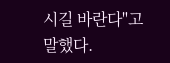시길 바란다"고 말했다.